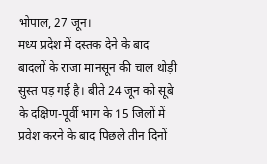भोपाल, 27 जून।
मध्य प्रदेश में दस्तक देने के बाद बादलों के राजा मानसून की चाल थोड़ी सुस्त पड़ गई है। बीते 24 जून को सूबे के दक्षिण-पूर्वी भाग के 15 जिलों में प्रवेश करने के बाद पिछले तीन दिनों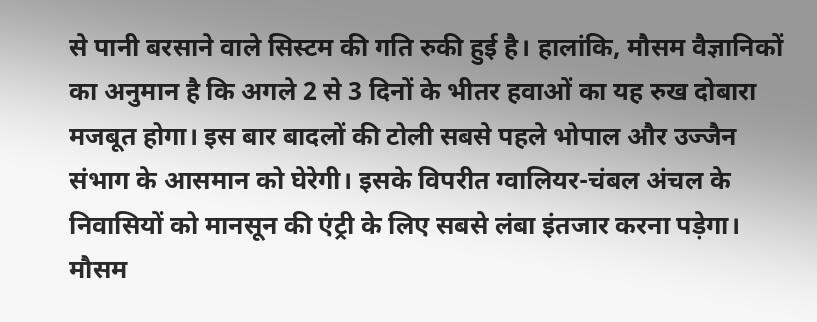से पानी बरसाने वाले सिस्टम की गति रुकी हुई है। हालांकि, मौसम वैज्ञानिकों का अनुमान है कि अगले 2 से 3 दिनों के भीतर हवाओं का यह रुख दोबारा मजबूत होगा। इस बार बादलों की टोली सबसे पहले भोपाल और उज्जैन संभाग के आसमान को घेरेगी। इसके विपरीत ग्वालियर-चंबल अंचल के निवासियों को मानसून की एंट्री के लिए सबसे लंबा इंतजार करना पड़ेगा।
मौसम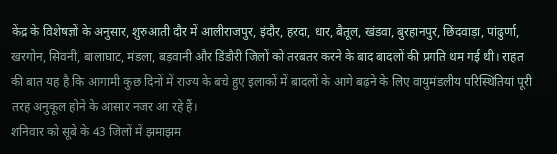केंद्र के विशेषज्ञों के अनुसार, शुरुआती दौर में आलीराजपुर, इंदौर, हरदा, धार, बैतूल, खंडवा, बुरहानपुर, छिंदवाड़ा, पांढुर्णा, खरगोन, सिवनी, बालाघाट, मंडला, बड़वानी और डिंडौरी जिलों को तरबतर करने के बाद बादलों की प्रगति थम गई थी। राहत की बात यह है कि आगामी कुछ दिनों में राज्य के बचे हुए इलाकों में बादलों के आगे बढ़ने के लिए वायुमंडलीय परिस्थितियां पूरी तरह अनुकूल होने के आसार नजर आ रहे हैं।
शनिवार को सूबे के 43 जिलों में झमाझम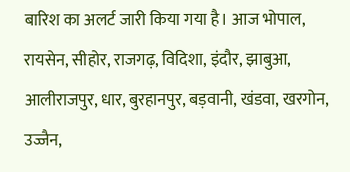बारिश का अलर्ट जारी किया गया है। आज भोपाल, रायसेन, सीहोर, राजगढ़, विदिशा, इंदौर, झाबुआ, आलीराजपुर, धार, बुरहानपुर, बड़वानी, खंडवा, खरगोन, उज्जैन,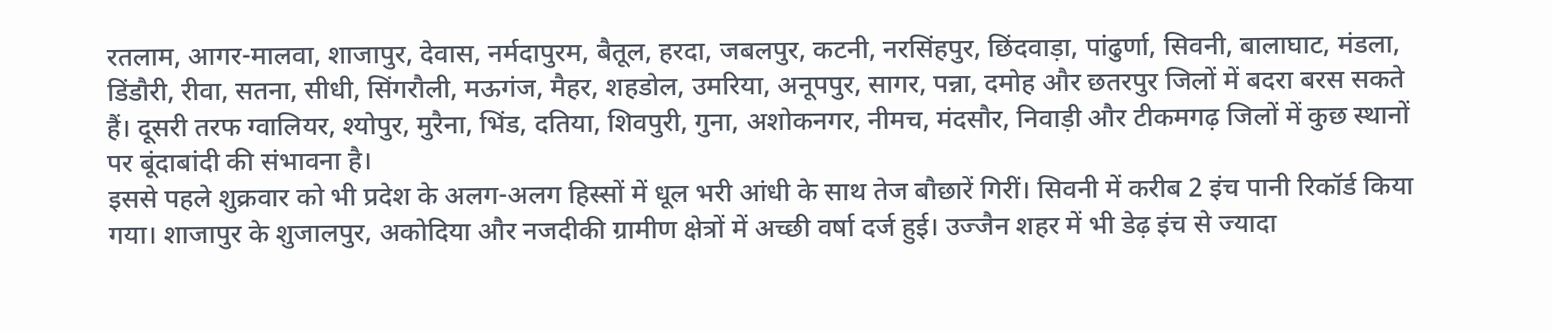रतलाम, आगर-मालवा, शाजापुर, देवास, नर्मदापुरम, बैतूल, हरदा, जबलपुर, कटनी, नरसिंहपुर, छिंदवाड़ा, पांढुर्णा, सिवनी, बालाघाट, मंडला, डिंडौरी, रीवा, सतना, सीधी, सिंगरौली, मऊगंज, मैहर, शहडोल, उमरिया, अनूपपुर, सागर, पन्ना, दमोह और छतरपुर जिलों में बदरा बरस सकते हैं। दूसरी तरफ ग्वालियर, श्योपुर, मुरैना, भिंड, दतिया, शिवपुरी, गुना, अशोकनगर, नीमच, मंदसौर, निवाड़ी और टीकमगढ़ जिलों में कुछ स्थानों पर बूंदाबांदी की संभावना है।
इससे पहले शुक्रवार को भी प्रदेश के अलग-अलग हिस्सों में धूल भरी आंधी के साथ तेज बौछारें गिरीं। सिवनी में करीब 2 इंच पानी रिकॉर्ड किया गया। शाजापुर के शुजालपुर, अकोदिया और नजदीकी ग्रामीण क्षेत्रों में अच्छी वर्षा दर्ज हुई। उज्जैन शहर में भी डेढ़ इंच से ज्यादा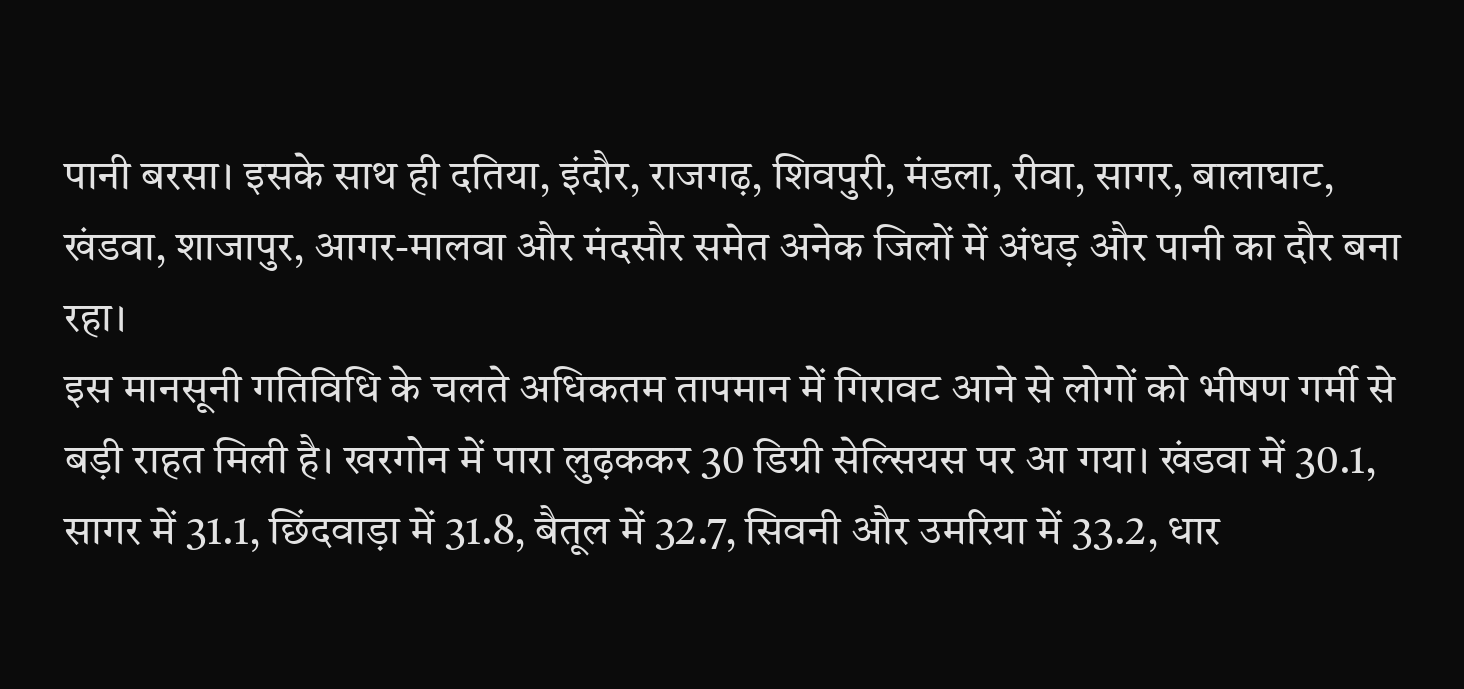पानी बरसा। इसके साथ ही दतिया, इंदौर, राजगढ़, शिवपुरी, मंडला, रीवा, सागर, बालाघाट, खंडवा, शाजापुर, आगर-मालवा और मंदसौर समेत अनेक जिलों में अंधड़ और पानी का दौर बना रहा।
इस मानसूनी गतिविधि के चलते अधिकतम तापमान में गिरावट आने से लोगों को भीषण गर्मी से बड़ी राहत मिली है। खरगोन में पारा लुढ़ककर 30 डिग्री सेल्सियस पर आ गया। खंडवा में 30.1, सागर में 31.1, छिंदवाड़ा में 31.8, बैतूल में 32.7, सिवनी और उमरिया में 33.2, धार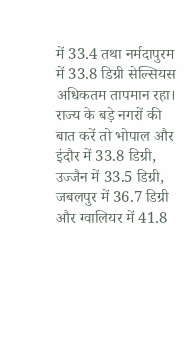में 33.4 तथा नर्मदापुरम में 33.8 डिग्री सेल्सियस अधिकतम तापमान रहा। राज्य के बड़े नगरों की बात करें तो भोपाल और इंदौर में 33.8 डिग्री, उज्जैन में 33.5 डिग्री, जबलपुर में 36.7 डिग्री और ग्वालियर में 41.8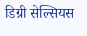डिग्री सेल्सियस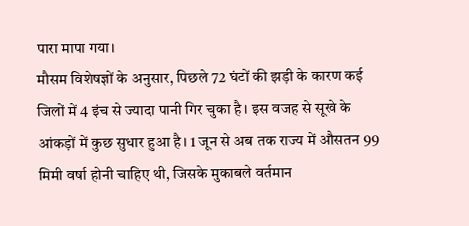पारा मापा गया।
मौसम विशेषज्ञों के अनुसार, पिछले 72 घंटों की झड़ी के कारण कई जिलों में 4 इंच से ज्यादा पानी गिर चुका है। इस वजह से सूखे के आंकड़ों में कुछ सुधार हुआ है। 1 जून से अब तक राज्य में औसतन 99 मिमी वर्षा होनी चाहिए थी, जिसके मुकाबले वर्तमान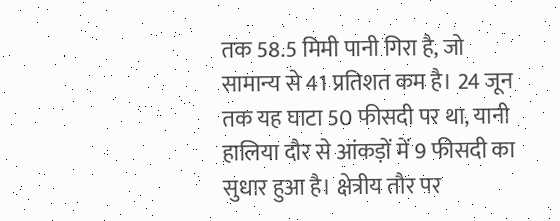तक 58.5 मिमी पानी गिरा है, जो सामान्य से 41 प्रतिशत कम है। 24 जून तक यह घाटा 50 फीसदी पर था, यानी हालिया दौर से आंकड़ों में 9 फीसदी का सुधार हुआ है। क्षेत्रीय तौर पर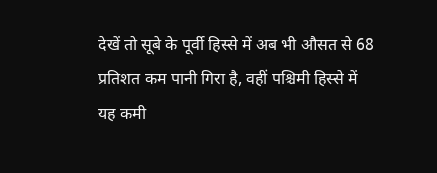देखें तो सूबे के पूर्वी हिस्से में अब भी औसत से 68 प्रतिशत कम पानी गिरा है, वहीं पश्चिमी हिस्से में यह कमी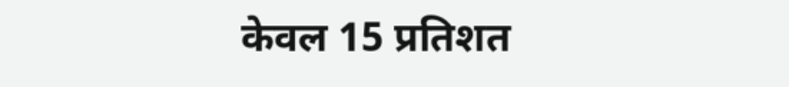केवल 15 प्रतिशत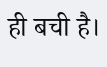ही बची है।